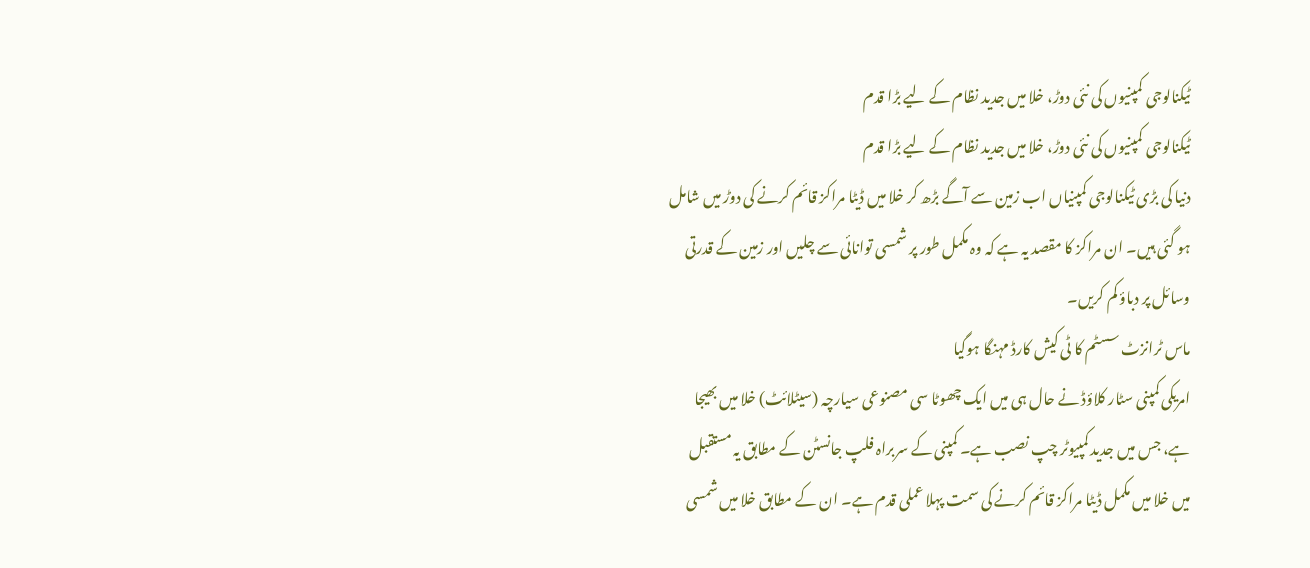ٹیکنالوجی کمپنیوں کی نئی دوڑ، خلا میں جدید نظام کے لیے بڑا قدم
ٹیکنالوجی کمپنیوں کی نئی دوڑ، خلا میں جدید نظام کے لیے بڑا قدم
دنیا کی بڑی ٹیکنالوجی کمپنیاں اب زمین سے آگے بڑھ کر خلا میں ڈیٹا مراکز قائم کرنے کی دوڑ میں شامل ہو گئی ہیں۔ ان مراکز کا مقصد یہ ہے کہ وہ مکمل طور پر شمسی توانائی سے چلیں اور زمین کے قدرتی وسائل پر دباؤ کم کریں۔
ماس ٹرانزٹ سسٹم کا ٹی کیش کارڈ مہنگا ہوگیا
امریکی کمپنی سٹار کلاؤڈ نے حال ہی میں ایک چھوٹا سی مصنوعی سیارچہ (سیٹلائٹ) خلا میں بھیجا ہے، جس میں جدید کمپیوٹر چپ نصب ہے۔ کمپنی کے سربراہ فلپ جانسٹن کے مطابق یہ مستقبل میں خلا میں مکمل ڈیٹا مراکز قائم کرنے کی سمت پہلا عملی قدم ہے۔ ان کے مطابق خلا میں شمسی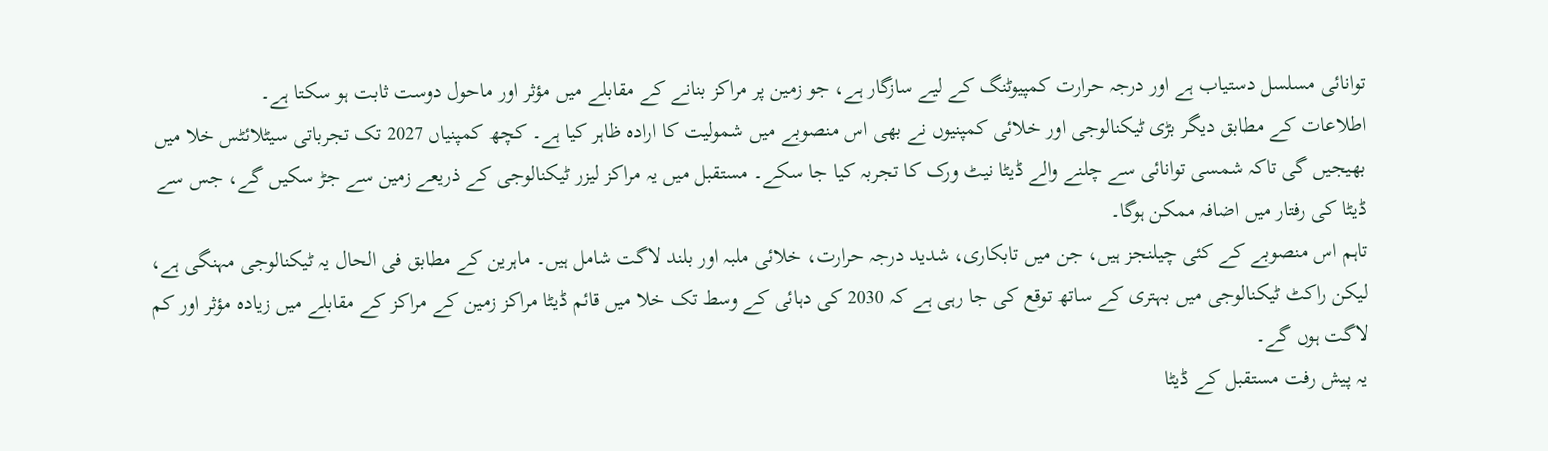توانائی مسلسل دستیاب ہے اور درجہ حرارت کمپیوٹنگ کے لیے سازگار ہے، جو زمین پر مراکز بنانے کے مقابلے میں مؤثر اور ماحول دوست ثابت ہو سکتا ہے۔
اطلاعات کے مطابق دیگر بڑی ٹیکنالوجی اور خلائی کمپنیوں نے بھی اس منصوبے میں شمولیت کا ارادہ ظاہر کیا ہے۔ کچھ کمپنیاں 2027 تک تجرباتی سیٹلائٹس خلا میں بھیجیں گی تاکہ شمسی توانائی سے چلنے والے ڈیٹا نیٹ ورک کا تجربہ کیا جا سکے۔ مستقبل میں یہ مراکز لیزر ٹیکنالوجی کے ذریعے زمین سے جڑ سکیں گے، جس سے ڈیٹا کی رفتار میں اضافہ ممکن ہوگا۔
تاہم اس منصوبے کے کئی چیلنجز ہیں، جن میں تابکاری، شدید درجہ حرارت، خلائی ملبہ اور بلند لاگت شامل ہیں۔ ماہرین کے مطابق فی الحال یہ ٹیکنالوجی مہنگی ہے، لیکن راکٹ ٹیکنالوجی میں بہتری کے ساتھ توقع کی جا رہی ہے کہ 2030 کی دہائی کے وسط تک خلا میں قائم ڈیٹا مراکز زمین کے مراکز کے مقابلے میں زیادہ مؤثر اور کم لاگت ہوں گے۔
یہ پیش رفت مستقبل کے ڈیٹا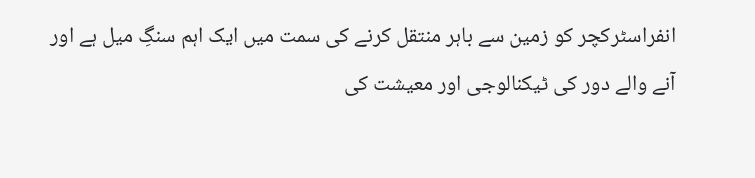انفراسٹرکچر کو زمین سے باہر منتقل کرنے کی سمت میں ایک اہم سنگِ میل ہے اور آنے والے دور کی ٹیکنالوجی اور معیشت کی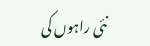نئی راہوں کی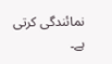نمائندگی کرتی ہے۔